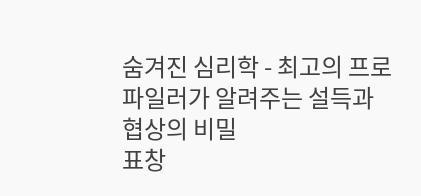숨겨진 심리학 - 최고의 프로파일러가 알려주는 설득과 협상의 비밀
표창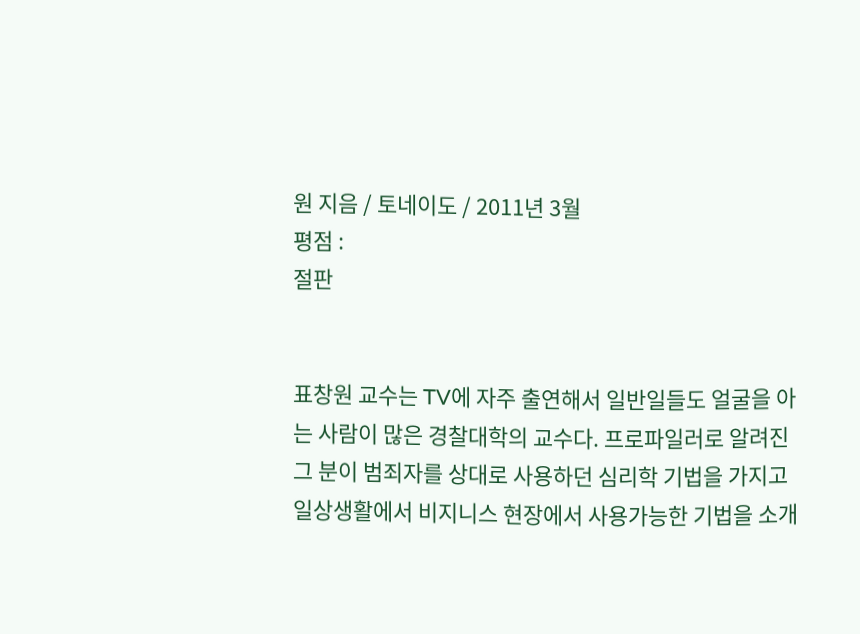원 지음 / 토네이도 / 2011년 3월
평점 :
절판


표창원 교수는 TV에 자주 출연해서 일반일들도 얼굴을 아는 사람이 많은 경찰대학의 교수다. 프로파일러로 알려진 그 분이 범죄자를 상대로 사용하던 심리학 기법을 가지고 일상생활에서 비지니스 현장에서 사용가능한 기법을 소개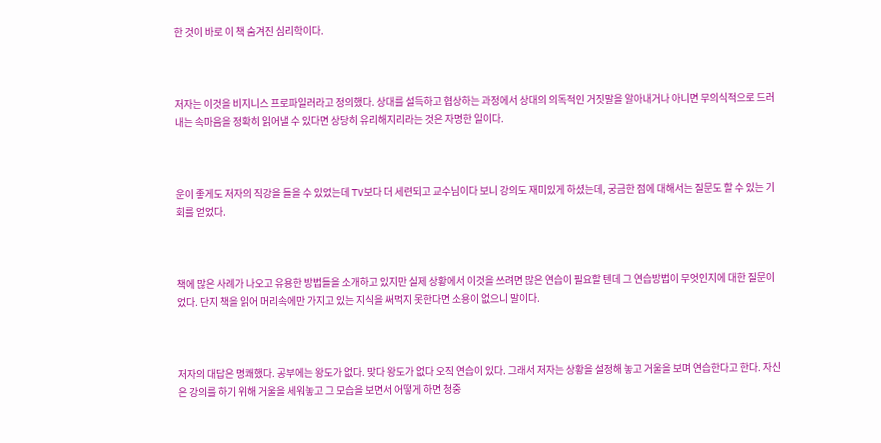한 것이 바로 이 책 숨겨진 심리학이다.



저자는 이것을 비지니스 프로파일러라고 정의했다. 상대를 설득하고 협상하는 과정에서 상대의 의독적인 거짓말을 알아내거나 아니면 무의식적으로 드러내는 속마음을 정확히 읽어낼 수 있다면 상당히 유리해지리라는 것은 자명한 일이다.



운이 좋게도 저자의 직강을 들을 수 있었는데 TV보다 더 세련되고 교수님이다 보니 강의도 재미있게 하셨는데, 궁금한 점에 대해서는 질문도 할 수 있는 기회를 얻었다.



책에 많은 사례가 나오고 유용한 방법들을 소개하고 있지만 실제 상황에서 이것을 쓰려면 많은 연습이 필요할 텐데 그 연습방법이 무엇인지에 대한 질문이었다. 단지 책을 읽어 머리속에만 가지고 있는 지식을 써먹지 못한다면 소용이 없으니 말이다.



저자의 대답은 명쾌했다. 공부에는 왕도가 없다. 맞다 왕도가 없다 오직 연습이 있다. 그래서 저자는 상황을 설정해 놓고 거울을 보며 연습한다고 한다. 자신은 강의를 하기 위해 거울을 세워놓고 그 모습을 보면서 어떻게 하면 청중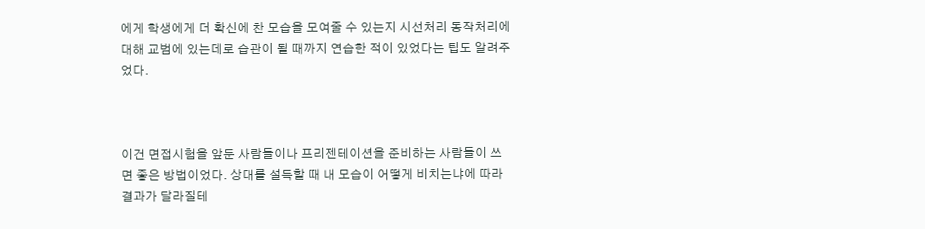에게 학생에게 더 확신에 찬 모습을 모여줄 수 있는지 시선처리 동작처리에 대해 교범에 있는데로 습관이 될 때까지 연습한 적이 있었다는 팁도 알려주었다.



이건 면접시험을 앞둔 사람들이나 프리젠테이션을 준비하는 사람들이 쓰면 좋은 방법이었다. 상대를 설득할 때 내 모습이 어떻게 비치는냐에 따라 결과가 달라질테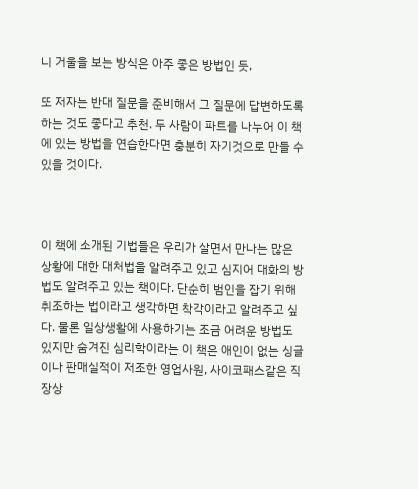니 거울을 보는 방식은 아주 좋은 방법인 듯,

또 저자는 반대 질문을 준비해서 그 질문에 답변하도록 하는 것도 좋다고 추천. 두 사람이 파트를 나누어 이 책에 있는 방법을 연습한다면 충분히 자기것으로 만들 수 있을 것이다.



이 책에 소개된 기법들은 우리가 살면서 만나는 많은 상황에 대한 대처법을 알려주고 있고 심지어 대화의 방법도 알려주고 있는 책이다. 단순히 범인을 잡기 위해 취조하는 법이라고 생각하면 착각이라고 알려주고 싶다. 물론 일상생활에 사용하기는 조금 어려운 방법도 있지만 숨겨진 심리학이라는 이 책은 애인이 없는 싱글이나 판매실적이 저조한 영업사원, 사이코패스같은 직장상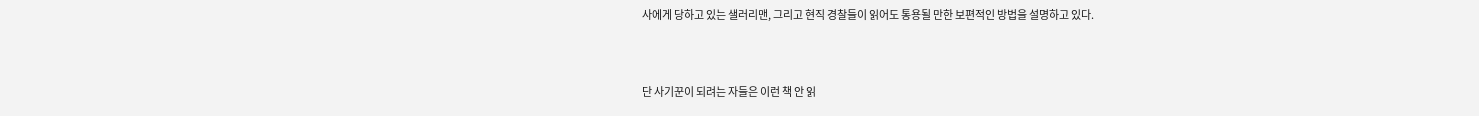사에게 당하고 있는 샐러리맨, 그리고 현직 경찰들이 읽어도 통용될 만한 보편적인 방법을 설명하고 있다.



단 사기꾼이 되려는 자들은 이런 책 안 읽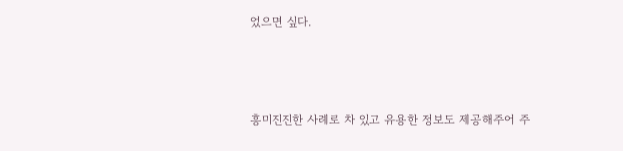었으면 싶다.



흥미진진한 사례로 차 있고 유용한 정보도 제공해주어 주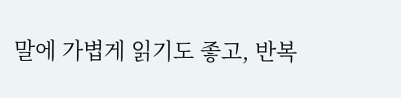말에 가볍게 읽기도 좋고, 반복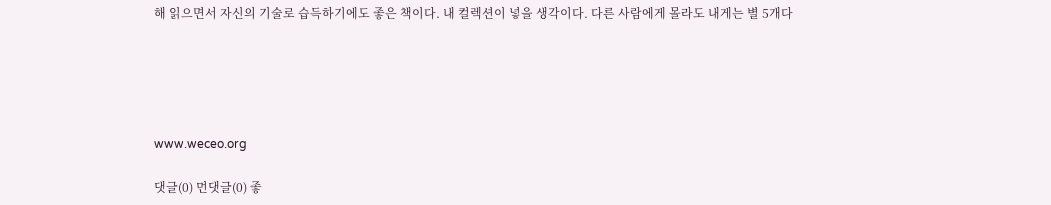해 읽으면서 자신의 기술로 습득하기에도 좋은 책이다. 내 컬렉션이 넣을 생각이다. 다른 사람에게 몰라도 내게는 별 5개다





www.weceo.org

댓글(0) 먼댓글(0) 좋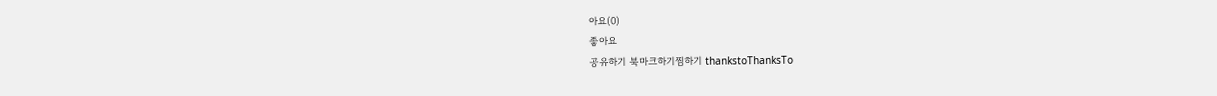아요(0)
좋아요
공유하기 북마크하기찜하기 thankstoThanksTo